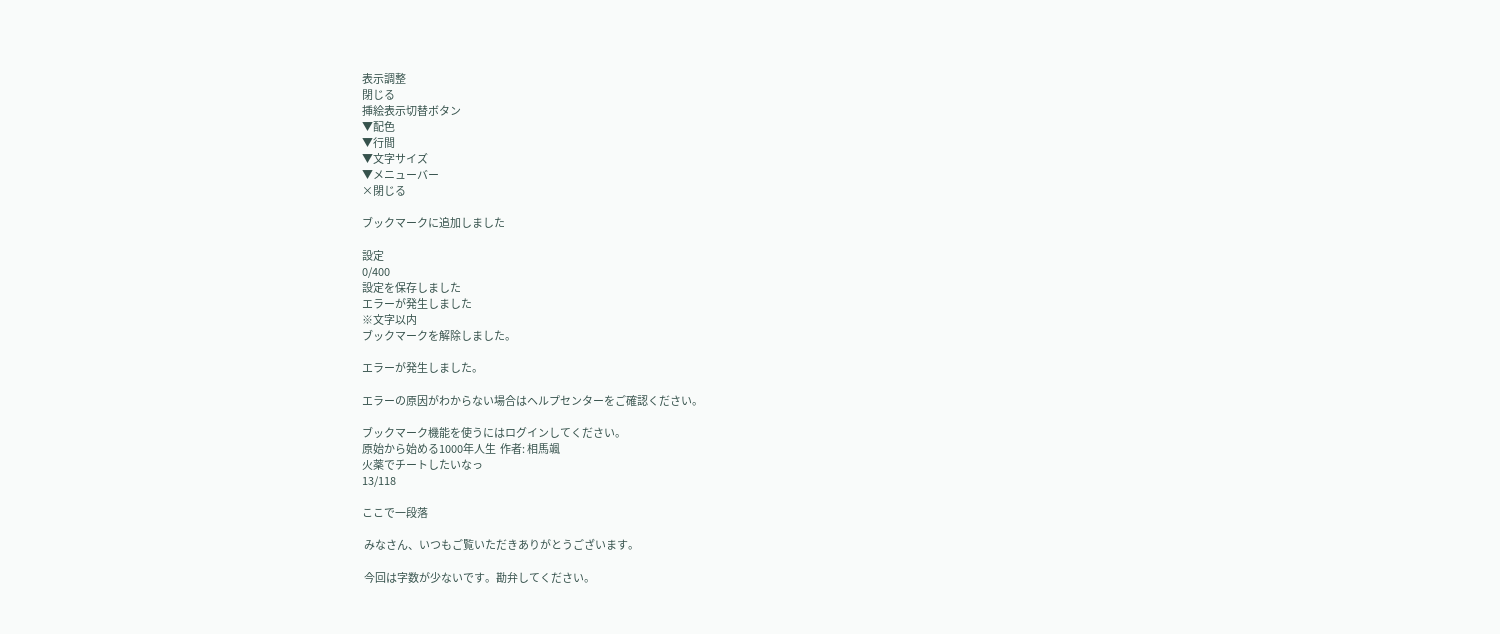表示調整
閉じる
挿絵表示切替ボタン
▼配色
▼行間
▼文字サイズ
▼メニューバー
×閉じる

ブックマークに追加しました

設定
0/400
設定を保存しました
エラーが発生しました
※文字以内
ブックマークを解除しました。

エラーが発生しました。

エラーの原因がわからない場合はヘルプセンターをご確認ください。

ブックマーク機能を使うにはログインしてください。
原始から始める1000年人生  作者: 相馬颯
火薬でチートしたいなっ
13/118

ここで一段落

 みなさん、いつもご覧いただきありがとうございます。

 今回は字数が少ないです。勘弁してください。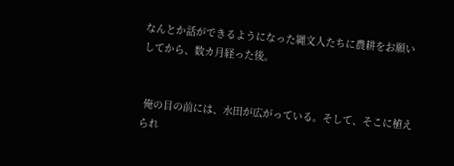なんとか話ができるようになった縄文人たちに農耕をお願いしてから、数カ月経った後。


 俺の目の前には、水田が広がっている。そして、そこに植えられ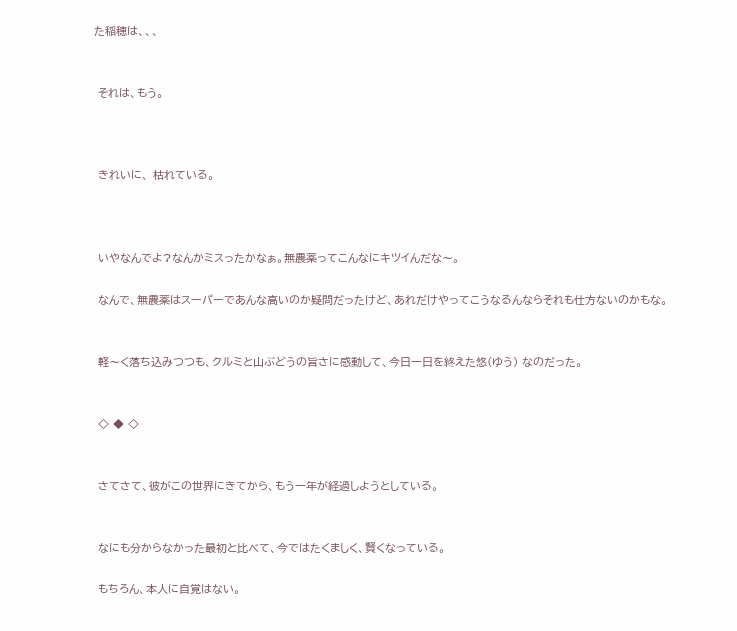た稲穂は、、、


 それは、もう。



 きれいに、 枯れている。



 いやなんでよ?なんかミスったかなぁ。無農薬ってこんなにキツイんだな〜。

 なんで、無農薬はスーパーであんな高いのか疑問だったけど、あれだけやってこうなるんならそれも仕方ないのかもな。


 軽〜く落ち込みつつも、クルミと山ぶどうの旨さに感動して、今日一日を終えた悠(ゆう) なのだった。


 ◇ ◆ ◇


 さてさて、彼がこの世界にきてから、もう一年が経過しようとしている。


 なにも分からなかった最初と比べて、今ではたくましく、賢くなっている。

 もちろん、本人に自覚はない。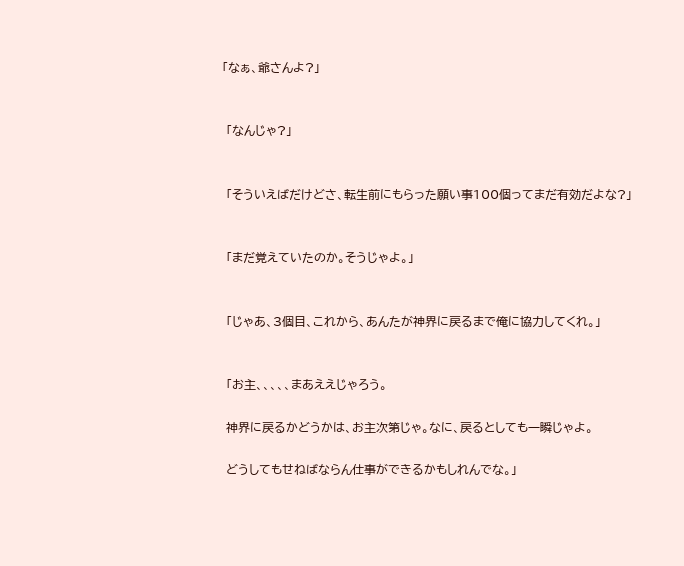「なぁ、爺さんよ?」


 「なんじゃ?」


 「そういえばだけどさ、転生前にもらった願い事100個ってまだ有効だよな?」


 「まだ覚えていたのか。そうじゃよ。」


 「じゃあ、3個目、これから、あんたが神界に戻るまで俺に協力してくれ。」


 「お主、、、、、まあええじゃろう。

 神界に戻るかどうかは、お主次第じゃ。なに、戻るとしても一瞬じゃよ。

 どうしてもせねばならん仕事ができるかもしれんでな。」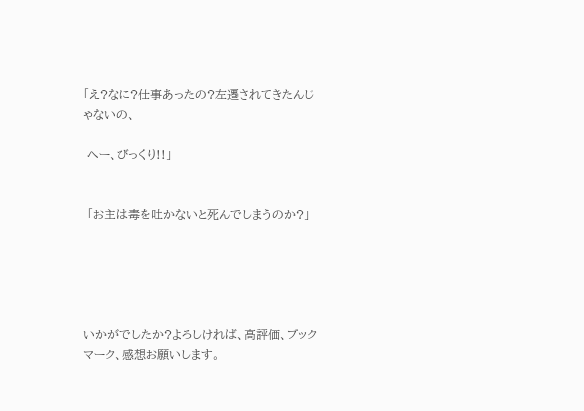「え?なに?仕事あったの?左遷されてきたんじゃないの、

 へー、びっくり!!」


 「お主は毒を吐かないと死んでしまうのか?」





いかがでしたか?よろしければ、高評価、ブックマーク、感想お願いします。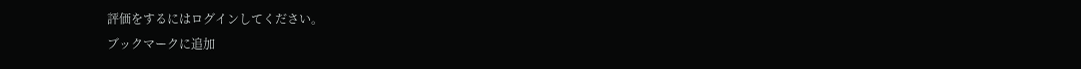評価をするにはログインしてください。
ブックマークに追加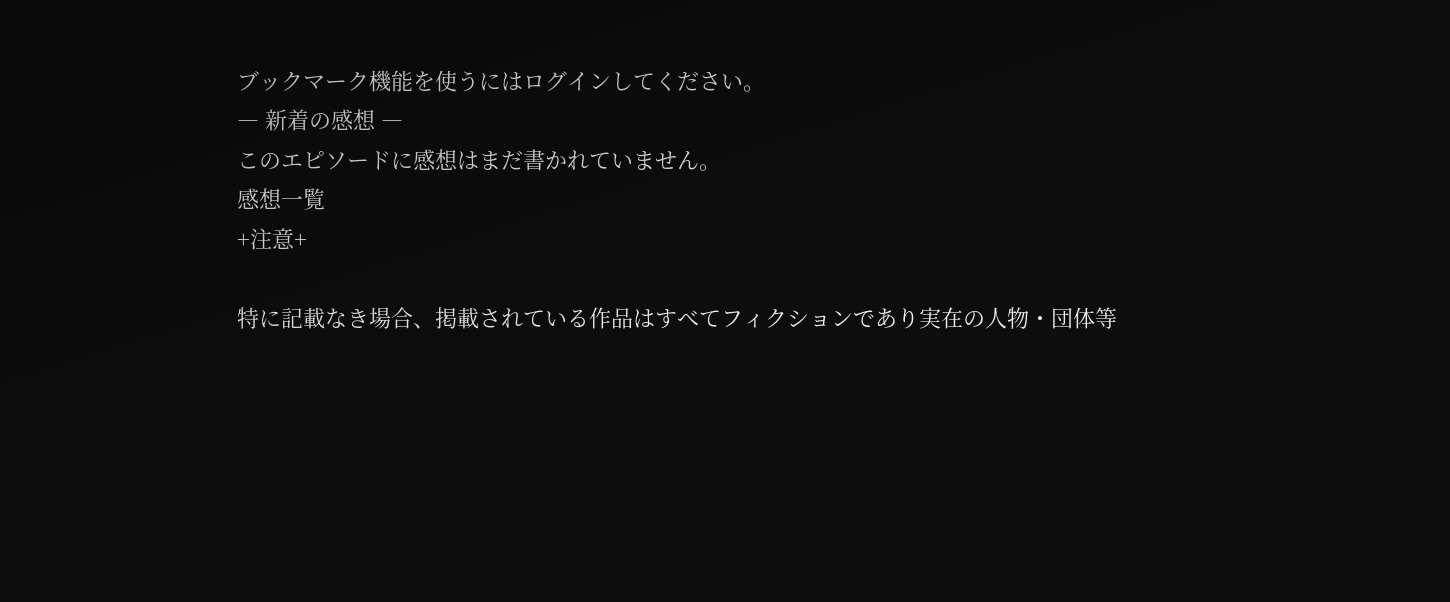ブックマーク機能を使うにはログインしてください。
― 新着の感想 ―
このエピソードに感想はまだ書かれていません。
感想一覧
+注意+

特に記載なき場合、掲載されている作品はすべてフィクションであり実在の人物・団体等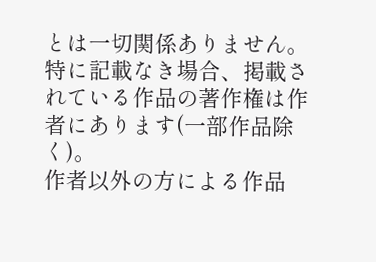とは一切関係ありません。
特に記載なき場合、掲載されている作品の著作権は作者にあります(一部作品除く)。
作者以外の方による作品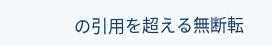の引用を超える無断転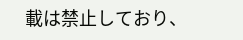載は禁止しており、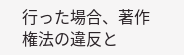行った場合、著作権法の違反と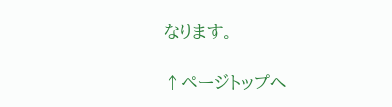なります。

↑ページトップへ